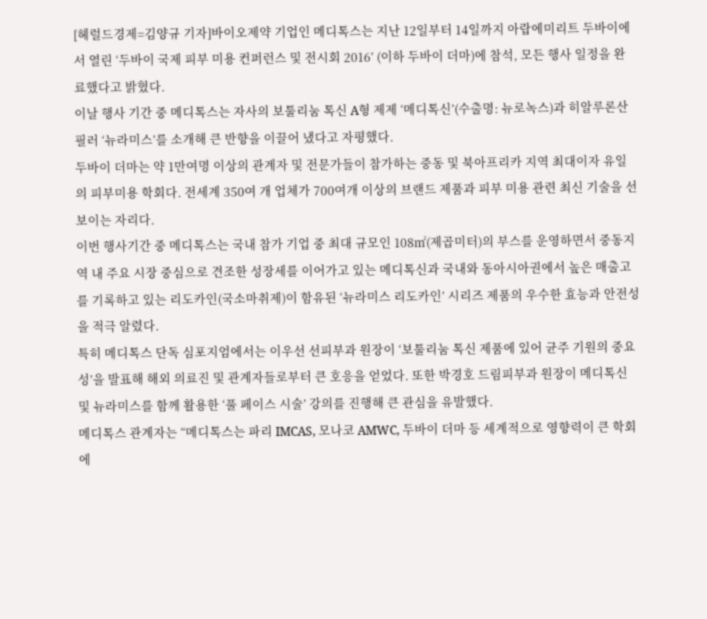[헤럴드경제=김양규 기자]바이오제약 기업인 메디톡스는 지난 12일부터 14일까지 아랍에미리트 두바이에서 열린 ‘두바이 국제 피부 미용 컨퍼런스 및 전시회 2016’ (이하 두바이 더마)에 참석, 모든 행사 일정을 완료했다고 밝혔다.
이날 행사 기간 중 메디톡스는 자사의 보툴리눔 톡신 A형 제제 ‘메디톡신’(수출명: 뉴로녹스)과 히알루론산 필러 ‘뉴라미스’를 소개해 큰 반향을 이끌어 냈다고 자평했다.
두바이 더마는 약 1만여명 이상의 관계자 및 전문가들이 참가하는 중동 및 북아프리카 지역 최대이자 유일의 피부미용 학회다. 전세계 350여 개 업체가 700여개 이상의 브랜드 제품과 피부 미용 관련 최신 기술을 선보이는 자리다.
이번 행사기간 중 메디톡스는 국내 참가 기업 중 최대 규모인 108㎡(제곱미터)의 부스를 운영하면서 중동지역 내 주요 시장 중심으로 견조한 성장세를 이어가고 있는 메디톡신과 국내와 동아시아권에서 높은 매출고를 기록하고 있는 리도카인(국소마취제)이 함유된 ‘뉴라미스 리도카인’ 시리즈 제품의 우수한 효능과 안전성을 적극 알렸다.
특히 메디톡스 단독 심포지엄에서는 이우선 선피부과 원장이 ‘보툴리눔 톡신 제품에 있어 균주 기원의 중요성’을 발표해 해외 의료진 및 관계자들로부터 큰 호응을 얻었다. 또한 박경호 드림피부과 원장이 메디톡신 및 뉴라미스를 함께 활용한 ‘풀 페이스 시술’ 강의를 진행해 큰 관심을 유발했다.
메디톡스 관계자는 “메디톡스는 파리 IMCAS, 모나코 AMWC, 두바이 더마 등 세계적으로 영향력이 큰 학회에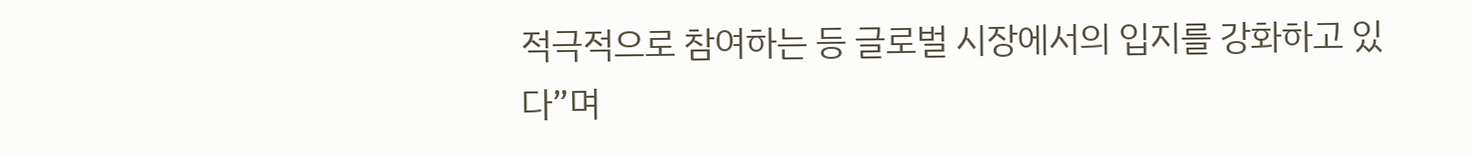적극적으로 참여하는 등 글로벌 시장에서의 입지를 강화하고 있다”며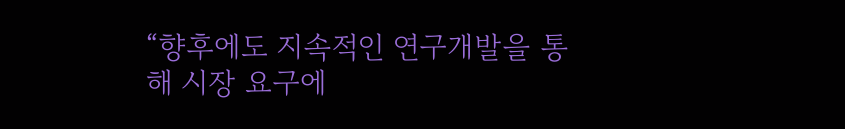“향후에도 지속적인 연구개발을 통해 시장 요구에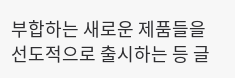부합하는 새로운 제품들을 선도적으로 출시하는 등 글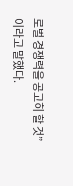로벌 경쟁력을 공고히 할 것”이라고 말했다.